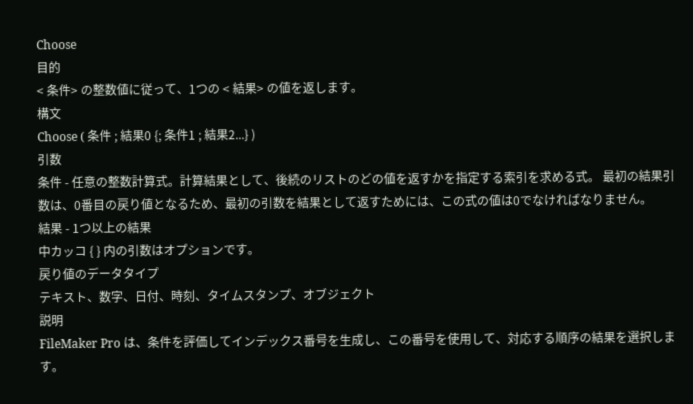Choose
目的
< 条件> の整数値に従って、1つの < 結果> の値を返します。
構文
Choose ( 条件 ; 結果0 {; 条件1 ; 結果2...} )
引数
条件 - 任意の整数計算式。計算結果として、後続のリストのどの値を返すかを指定する索引を求める式。 最初の結果引数は、0番目の戻り値となるため、最初の引数を結果として返すためには、この式の値は0でなければなりません。
結果 - 1つ以上の結果
中カッコ { } 内の引数はオプションです。
戻り値のデータタイプ
テキスト、数字、日付、時刻、タイムスタンプ、オブジェクト
説明
FileMaker Pro は、条件を評価してインデックス番号を生成し、この番号を使用して、対応する順序の結果を選択します。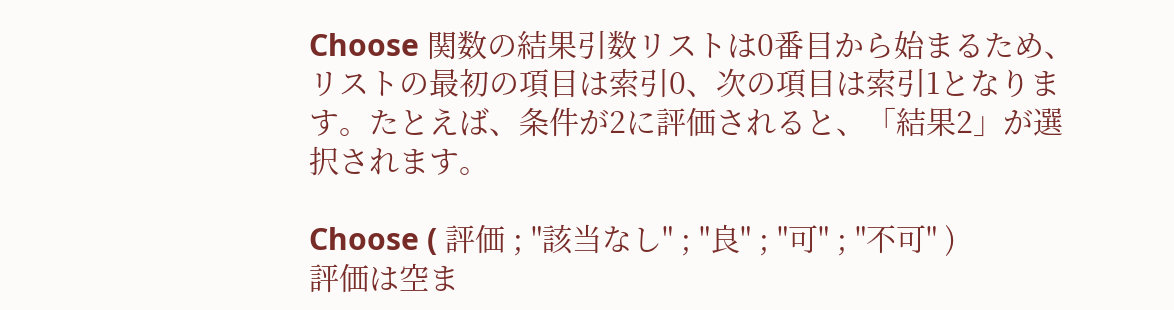Choose 関数の結果引数リストは0番目から始まるため、リストの最初の項目は索引0、次の項目は索引1となります。たとえば、条件が2に評価されると、「結果2」が選択されます。

Choose ( 評価 ; "該当なし" ; "良" ; "可" ; "不可" )
評価は空ま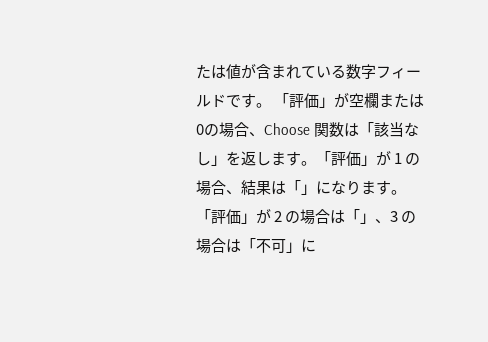たは値が含まれている数字フィールドです。 「評価」が空欄または0の場合、Choose 関数は「該当なし」を返します。「評価」が 1 の場合、結果は「」になります。「評価」が 2 の場合は「」、3 の場合は「不可」に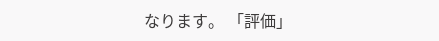なります。 「評価」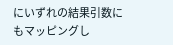にいずれの結果引数にもマッピングし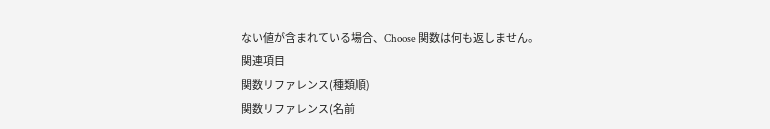ない値が含まれている場合、Choose 関数は何も返しません。
関連項目
関数リファレンス(種類順)
関数リファレンス(名前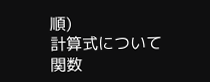順)
計算式について
関数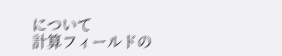について
計算フィールドの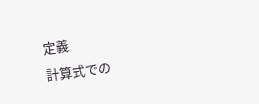定義
計算式での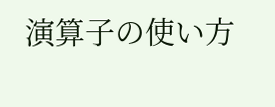演算子の使い方